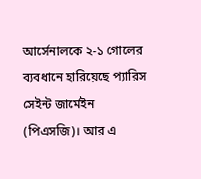আর্সেনালকে ২-১ গোলের ব্যবধানে হারিয়েছে প্যারিস সেইন্ট জার্মেইন (পিএসজি)। আর এ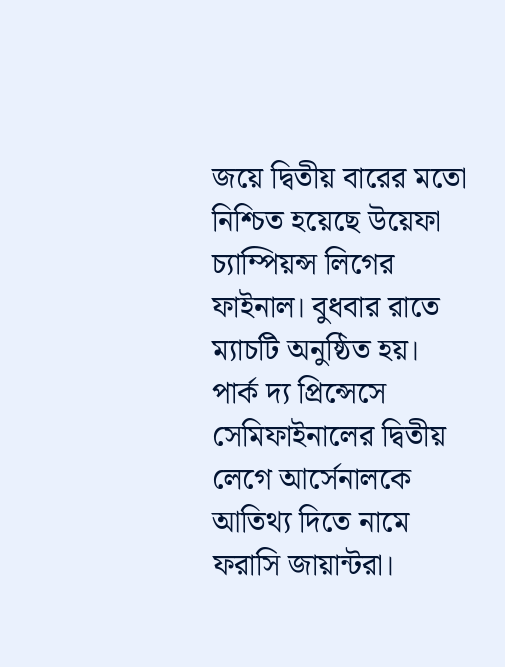জয়ে দ্বিতীয় বারের মতো নিশ্চিত হয়েছে উয়েফা চ্যাম্পিয়ন্স লিগের ফাইনাল। বুধবার রাতে ম্যাচটি অনুষ্ঠিত হয়।
পার্ক দ্য প্রিন্সেসে সেমিফাইনালের দ্বিতীয় লেগে আর্সেনালকে আতিথ্য দিতে নামে ফরাসি জায়ান্টরা।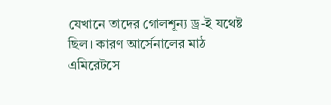যেখানে তাদের গোলশূন্য ড্র-ই যথেষ্ট ছিল। কারণ আর্সেনালের মাঠ এমিরেটসে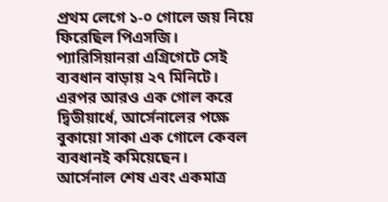প্রথম লেগে ১-০ গোলে জয় নিয়ে ফিরেছিল পিএসজি। প্যারিসিয়ানরা এগ্রিগেটে সেই ব্যবধান বাড়ায় ২৭ মিনিটে। এরপর আরও এক গোল করে দ্বিতীয়ার্ধে, আর্সেনালের পক্ষে বুকায়ো সাকা এক গোলে কেবল ব্যবধানই কমিয়েছেন।
আর্সেনাল শেষ এবং একমাত্র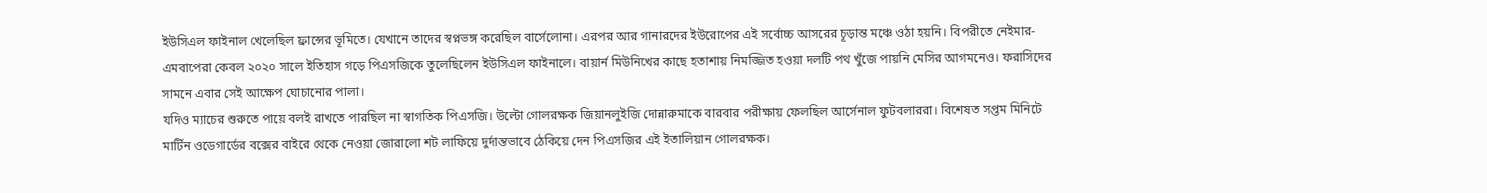ইউসিএল ফাইনাল খেলেছিল ফ্রান্সের ভূমিতে। যেখানে তাদের স্বপ্নভঙ্গ করেছিল বার্সেলোনা। এরপর আর গানারদের ইউরোপের এই সর্বোচ্চ আসরের চূড়ান্ত মঞ্চে ওঠা হয়নি। বিপরীতে নেইমার-এমবাপেরা কেবল ২০২০ সালে ইতিহাস গড়ে পিএসজিকে তুলেছিলেন ইউসিএল ফাইনালে। বায়ার্ন মিউনিখের কাছে হতাশায় নিমজ্জিত হওয়া দলটি পথ খুঁজে পায়নি মেসির আগমনেও। ফরাসিদের সামনে এবার সেই আক্ষেপ ঘোচানোর পালা।
যদিও ম্যাচের শুরুতে পায়ে বলই রাখতে পারছিল না স্বাগতিক পিএসজি। উল্টো গোলরক্ষক জিয়ানলুইজি দোন্নারুমাকে বারবার পরীক্ষায় ফেলছিল আর্সেনাল ফুটবলাররা। বিশেষত সপ্তম মিনিটে মার্টিন ওডেগার্ডের বক্সের বাইরে থেকে নেওয়া জোরালো শট লাফিয়ে দুর্দান্তভাবে ঠেকিয়ে দেন পিএসজির এই ইতালিয়ান গোলরক্ষক।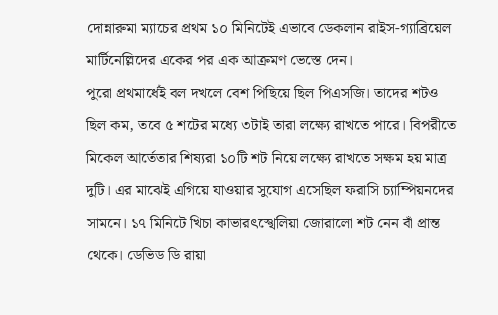দোন্নারুমা ম্যাচের প্রথম ১০ মিনিটেই এভাবে ডেকলান রাইস-গ্যাব্রিয়েল মার্টিনেল্লিদের একের পর এক আক্রমণ ভেস্তে দেন।
পুরো প্রথমার্ধেই বল দখলে বেশ পিছিয়ে ছিল পিএসজি। তাদের শটও ছিল কম, তবে ৫ শটের মধ্যে ৩টাই তারা লক্ষ্যে রাখতে পারে। বিপরীতে মিকেল আর্তেতার শিষ্যরা ১০টি শট নিয়ে লক্ষ্যে রাখতে সক্ষম হয় মাত্র দুটি। এর মাঝেই এগিয়ে যাওয়ার সুযোগ এসেছিল ফরাসি চ্যাম্পিয়নদের সামনে। ১৭ মিনিটে খিচা কাভারৎস্খেলিয়া জোরালো শট নেন বাঁ প্রান্ত থেকে। ডেভিড ডি রায়া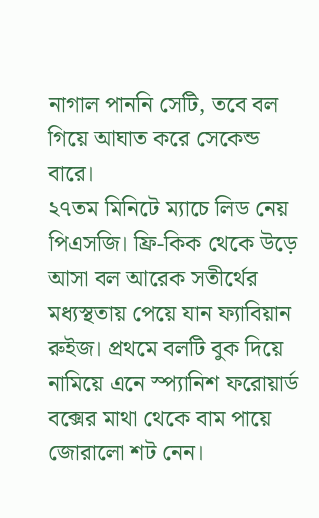নাগাল পাননি সেটি, তবে বল গিয়ে আঘাত করে সেকেন্ড বারে।
২৭তম মিনিটে ম্যাচে লিড নেয় পিএসজি। ফ্রি-কিক থেকে উড়ে আসা বল আরেক সতীর্থের মধ্যস্থতায় পেয়ে যান ফ্যাবিয়ান রুইজ। প্রথমে বলটি বুক দিয়ে নামিয়ে এনে স্প্যানিশ ফরোয়ার্ড বক্সের মাথা থেকে বাম পায়ে জোরালো শট নেন।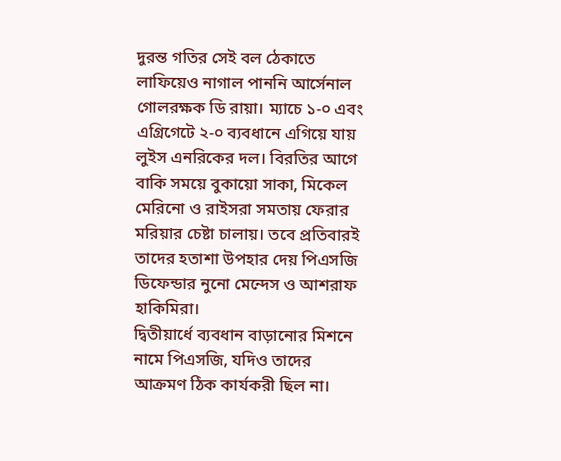দুরন্ত গতির সেই বল ঠেকাতে লাফিয়েও নাগাল পাননি আর্সেনাল গোলরক্ষক ডি রায়া। ম্যাচে ১-০ এবং এগ্রিগেটে ২-০ ব্যবধানে এগিয়ে যায় লুইস এনরিকের দল। বিরতির আগে বাকি সময়ে বুকায়ো সাকা, মিকেল মেরিনো ও রাইসরা সমতায় ফেরার মরিয়ার চেষ্টা চালায়। তবে প্রতিবারই তাদের হতাশা উপহার দেয় পিএসজি ডিফেন্ডার নুনো মেন্দেস ও আশরাফ হাকিমিরা।
দ্বিতীয়ার্ধে ব্যবধান বাড়ানোর মিশনে নামে পিএসজি, যদিও তাদের আক্রমণ ঠিক কার্যকরী ছিল না।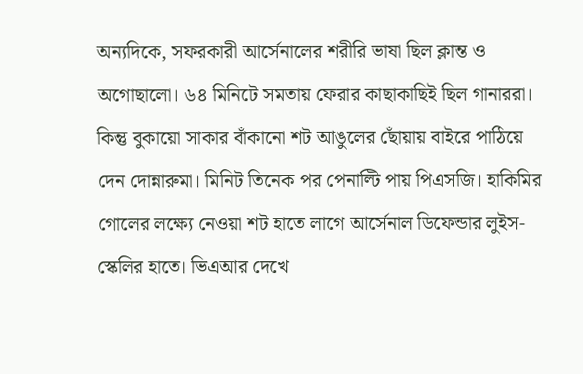অন্যদিকে, সফরকারী আর্সেনালের শরীরি ভাষা ছিল ক্লান্ত ও অগোছালো। ৬৪ মিনিটে সমতায় ফেরার কাছাকাছিই ছিল গানাররা। কিন্তু বুকায়ো সাকার বাঁকানো শট আঙুলের ছোঁয়ায় বাইরে পাঠিয়ে দেন দোন্নারুমা। মিনিট তিনেক পর পেনাল্টি পায় পিএসজি। হাকিমির গোলের লক্ষ্যে নেওয়া শট হাতে লাগে আর্সেনাল ডিফেন্ডার লুইস-স্কেলির হাতে। ভিএআর দেখে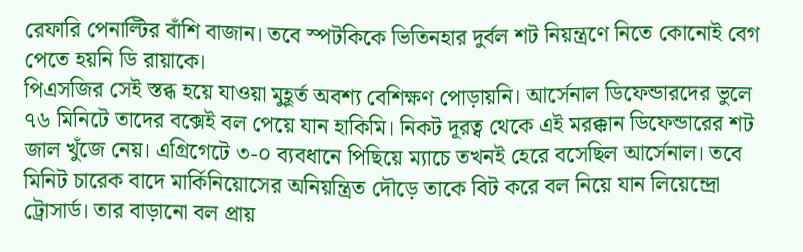রেফারি পেনাল্টির বাঁশি বাজান। তবে স্পটকিকে ভিতিনহার দুর্বল শট নিয়ন্ত্রণে নিতে কোনোই বেগ পেতে হয়নি ডি রায়াকে।
পিএসজির সেই স্তব্ধ হয়ে যাওয়া মুহূর্ত অবশ্য বেশিক্ষণ পোড়ায়নি। আর্সেনাল ডিফেন্ডারদের ভুলে ৭৬ মিনিটে তাদের বক্সেই বল পেয়ে যান হাকিমি। নিকট দূরত্ব থেকে এই মরক্কান ডিফেন্ডারের শট জাল খুঁজে নেয়। এগ্রিগেটে ৩-০ ব্যবধানে পিছিয়ে ম্যাচে তখনই হেরে বসেছিল আর্সেনাল। তবে মিনিট চারেক বাদে মার্কিনিয়োসের অনিয়ন্ত্রিত দৌড়ে তাকে বিট করে বল নিয়ে যান লিয়েন্দ্রো ট্রোসার্ড। তার বাড়ানো বল প্রায়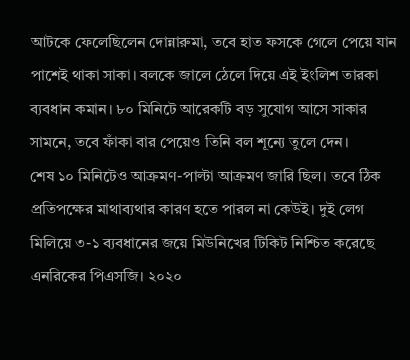আটকে ফেলেছিলেন দোন্নারুমা, তবে হাত ফসকে গেলে পেয়ে যান পাশেই থাকা সাকা। বলকে জালে ঠেলে দিয়ে এই ইংলিশ তারকা ব্যবধান কমান। ৮০ মিনিটে আরেকটি বড় সুযোগ আসে সাকার সামনে, তবে ফাঁকা বার পেয়েও তিনি বল শূন্যে তুলে দেন।
শেষ ১০ মিনিটেও আক্রমণ-পাল্টা আক্রমণ জারি ছিল। তবে ঠিক প্রতিপক্ষের মাথাব্যথার কারণ হতে পারল না কেউই। দুই লেগ মিলিয়ে ৩-১ ব্যবধানের জয়ে মিউনিখের টিকিট নিশ্চিত করেছে এনরিকের পিএসজি। ২০২০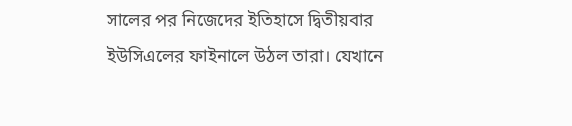সালের পর নিজেদের ইতিহাসে দ্বিতীয়বার ইউসিএলের ফাইনালে উঠল তারা। যেখানে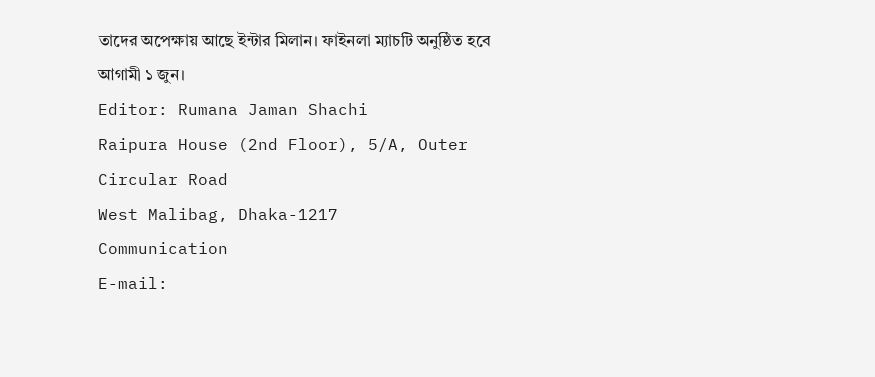তাদের অপেক্ষায় আছে ইন্টার মিলান। ফাইনলা ম্যাচটি অনুষ্ঠিত হবে আগামী ১ জুন।
Editor: Rumana Jaman Shachi
Raipura House (2nd Floor), 5/A, Outer Circular Road
West Malibag, Dhaka-1217
Communication
E-mail: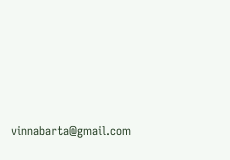vinnabarta@gmail.com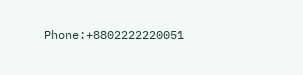Phone:+8802222220051